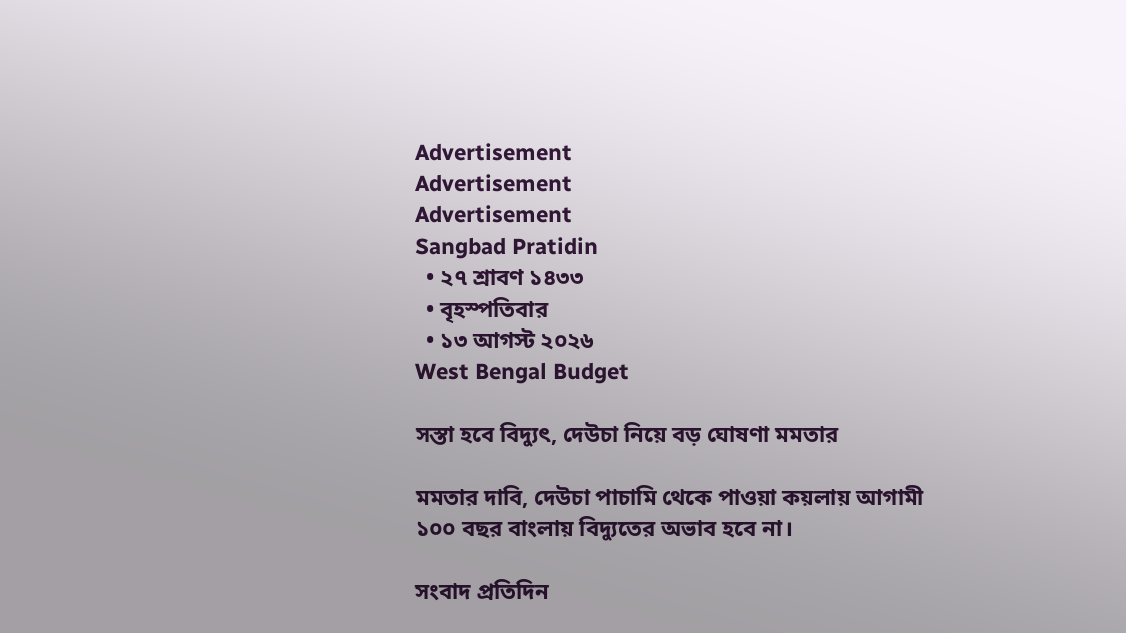Advertisement
Advertisement
Advertisement
Sangbad Pratidin
  • ২৭ শ্রাবণ ১৪৩৩
  • বৃহস্পতিবার
  • ১৩ আগস্ট ২০২৬
West Bengal Budget

সস্তা হবে বিদ্যুৎ, দেউচা নিয়ে বড় ঘোষণা মমতার

মমতার দাবি, দেউচা পাচামি থেকে পাওয়া কয়লায় আগামী ১০০ বছর বাংলায় বিদ্যুতের অভাব হবে না।

সংবাদ প্রতিদিন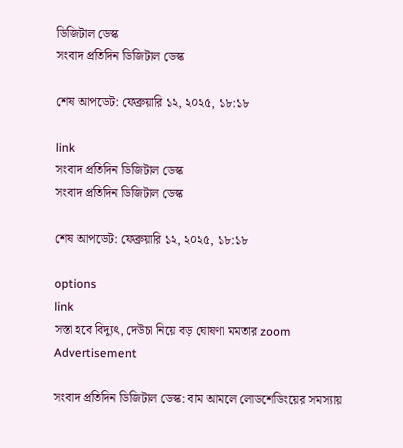ডিজিটাল ডেস্ক
সংবাদ প্রতিদিন ডিজিটাল ডেস্ক

শেষ আপডেট: ফেব্রুয়ারি ১২, ২০২৫, ১৮:১৮

link
সংবাদ প্রতিদিন ডিজিটাল ডেস্ক
সংবাদ প্রতিদিন ডিজিটাল ডেস্ক

শেষ আপডেট: ফেব্রুয়ারি ১২, ২০২৫, ১৮:১৮

options
link
সস্তা হবে বিদ্যুৎ, দেউচা নিয়ে বড় ঘোষণা মমতার zoom
Advertisement

সংবাদ প্রতিদিন ডিজিটাল ডেস্ক: বাম আমলে লোডশেডিংয়ের সমস্যায়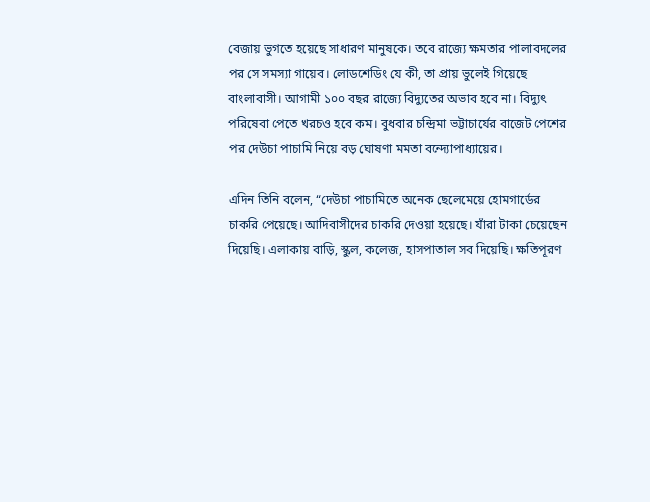বেজায় ভুগতে হয়েছে সাধারণ মানুষকে। তবে রাজ্যে ক্ষমতার পালাবদলের পর সে সমস্যা গায়েব। লোডশেডিং যে কী, তা প্রায় ভুলেই গিয়েছে বাংলাবাসী। আগামী ১০০ বছর রাজ্যে বিদ্যুতের অভাব হবে না। বিদ্যুৎ পরিষেবা পেতে খরচও হবে কম। বুধবার চন্দ্রিমা ভট্টাচার্যের বাজেট পেশের পর দেউচা পাচামি নিয়ে বড় ঘোষণা মমতা বন্দ্যোপাধ্যায়ের।

এদিন তিনি বলেন, “দেউচা পাচামিতে অনেক ছেলেমেয়ে হোমগার্ডের চাকরি পেয়েছে। আদিবাসীদের চাকরি দেওয়া হয়েছে। যাঁরা টাকা চেয়েছেন দিয়েছি। এলাকায় বাড়ি, স্কুল, কলেজ, হাসপাতাল সব দিয়েছি। ক্ষতিপূরণ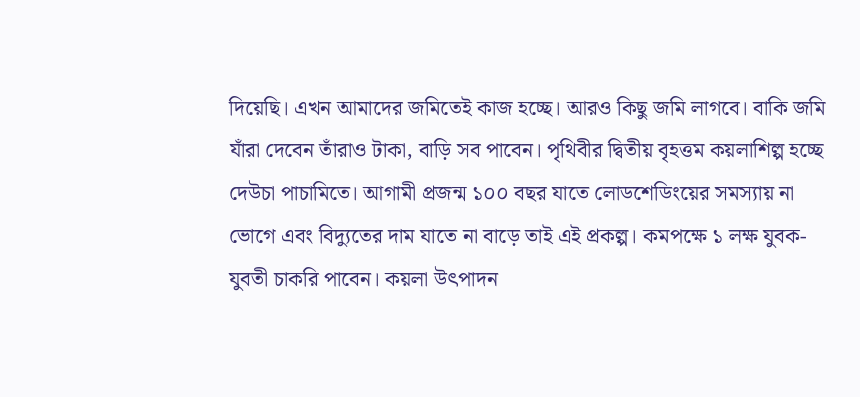দিয়েছি। এখন আমাদের জমিতেই কাজ হচ্ছে। আরও কিছু জমি লাগবে। বাকি জমি যাঁরা দেবেন তাঁরাও টাকা, বাড়ি সব পাবেন। পৃথিবীর দ্বিতীয় বৃহত্তম কয়লাশিল্প হচ্ছে দেউচা পাচামিতে। আগামী প্রজন্ম ১০০ বছর যাতে লোডশেডিংয়ের সমস্যায় না ভোগে এবং বিদ্যুতের দাম যাতে না বাড়ে তাই এই প্রকল্প। কমপক্ষে ১ লক্ষ যুবক-যুবতী চাকরি পাবেন। কয়লা উৎপাদন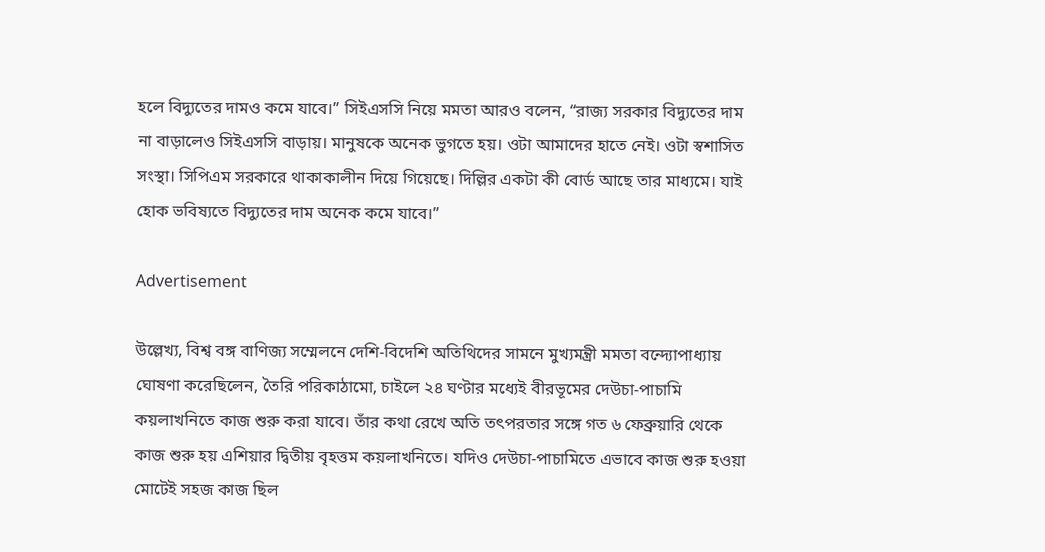হলে বিদ্যুতের দামও কমে যাবে।” সিইএসসি নিয়ে মমতা আরও বলেন, “রাজ্য সরকার বিদ্যুতের দাম না বাড়ালেও সিইএসসি বাড়ায়। মানুষকে অনেক ভুগতে হয়। ওটা আমাদের হাতে নেই। ওটা স্বশাসিত সংস্থা। সিপিএম সরকারে থাকাকালীন দিয়ে গিয়েছে। দিল্লির একটা কী বোর্ড আছে তার মাধ্যমে। যাই হোক ভবিষ্যতে বিদ্যুতের দাম অনেক কমে যাবে।”

Advertisement

উল্লেখ্য, বিশ্ব বঙ্গ বাণিজ্য সম্মেলনে দেশি-বিদেশি অতিথিদের সামনে মুখ্যমন্ত্রী মমতা বন্দ্যোপাধ্যায় ঘোষণা করেছিলেন, তৈরি পরিকাঠামো, চাইলে ২৪ ঘণ্টার মধ্যেই বীরভূমের দেউচা-পাচামি কয়লাখনিতে কাজ শুরু করা যাবে। তাঁর কথা রেখে অতি তৎপরতার সঙ্গে গত ৬ ফেব্রুয়ারি থেকে কাজ শুরু হয় এশিয়ার দ্বিতীয় বৃহত্তম কয়লাখনিতে। যদিও দেউচা-পাচামিতে এভাবে কাজ শুরু হওয়া মোটেই সহজ কাজ ছিল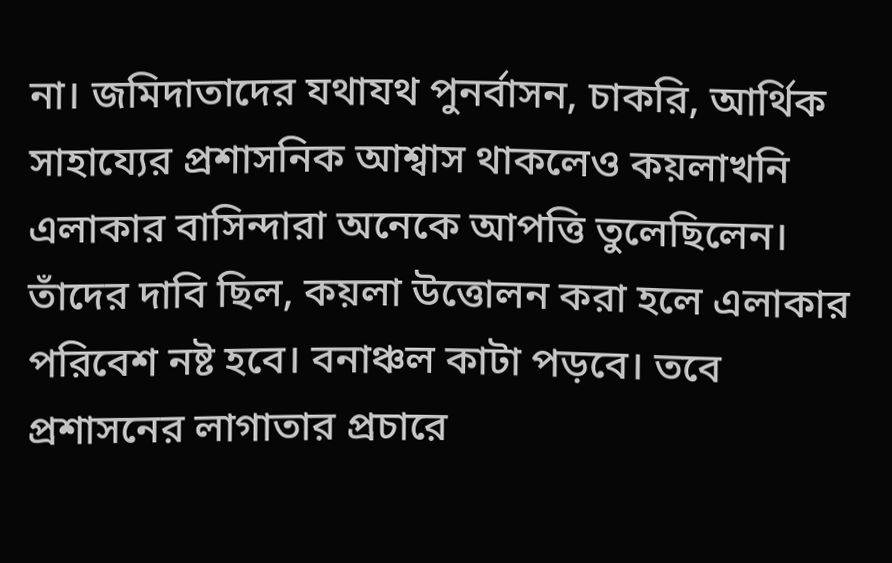না। জমিদাতাদের যথাযথ পুনর্বাসন, চাকরি, আর্থিক সাহায্যের প্রশাসনিক আশ্বাস থাকলেও কয়লাখনি এলাকার বাসিন্দারা অনেকে আপত্তি তুলেছিলেন। তাঁদের দাবি ছিল, কয়লা উত্তোলন করা হলে এলাকার পরিবেশ নষ্ট হবে। বনাঞ্চল কাটা পড়বে। তবে প্রশাসনের লাগাতার প্রচারে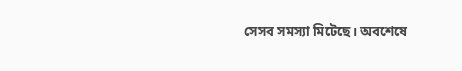সেসব সমস্যা মিটেছে। অবশেষে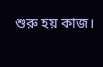শুরু হয় কাজ।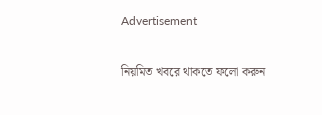Advertisement

নিয়মিত খবরে থাকতে ফলো করুন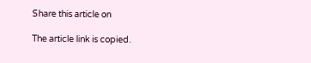Share this article on

The article link is copied.